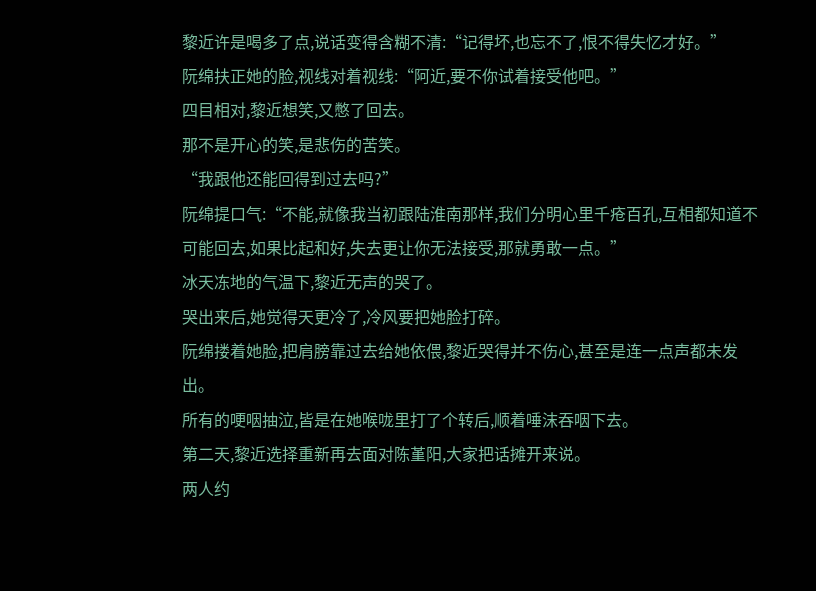黎近许是喝多了点,说话变得含糊不清:“记得坏,也忘不了,恨不得失忆才好。”
阮绵扶正她的脸,视线对着视线:“阿近,要不你试着接受他吧。”
四目相对,黎近想笑,又憋了回去。
那不是开心的笑,是悲伤的苦笑。
“我跟他还能回得到过去吗?”
阮绵提口气:“不能,就像我当初跟陆淮南那样,我们分明心里千疮百孔,互相都知道不可能回去,如果比起和好,失去更让你无法接受,那就勇敢一点。”
冰天冻地的气温下,黎近无声的哭了。
哭出来后,她觉得天更冷了,冷风要把她脸打碎。
阮绵搂着她脸,把肩膀靠过去给她依偎,黎近哭得并不伤心,甚至是连一点声都未发出。
所有的哽咽抽泣,皆是在她喉咙里打了个转后,顺着唾沫吞咽下去。
第二天,黎近选择重新再去面对陈堇阳,大家把话摊开来说。
两人约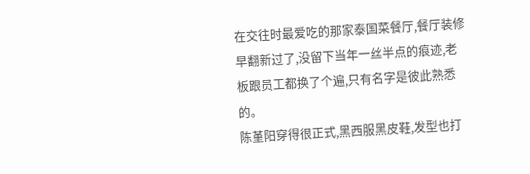在交往时最爱吃的那家泰国菜餐厅,餐厅装修早翻新过了,没留下当年一丝半点的痕迹,老板跟员工都换了个遍,只有名字是彼此熟悉的。
陈堇阳穿得很正式,黑西服黑皮鞋,发型也打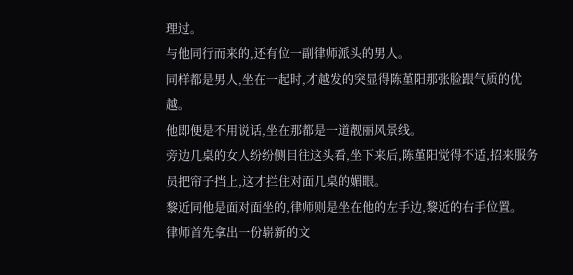理过。
与他同行而来的,还有位一副律师派头的男人。
同样都是男人,坐在一起时,才越发的突显得陈堇阳那张脸跟气质的优越。
他即便是不用说话,坐在那都是一道靓丽风景线。
旁边几桌的女人纷纷侧目往这头看,坐下来后,陈堇阳觉得不适,招来服务员把帘子挡上,这才拦住对面几桌的媚眼。
黎近同他是面对面坐的,律师则是坐在他的左手边,黎近的右手位置。
律师首先拿出一份崭新的文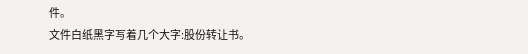件。
文件白纸黑字写着几个大字:股份转让书。